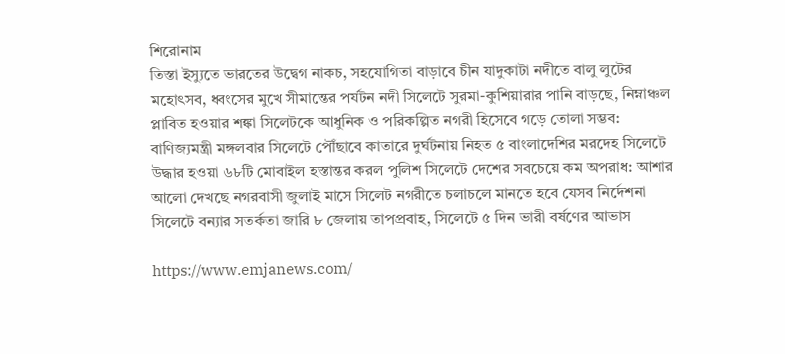শিরোনাম
তিস্তা ইস্যুতে ভারতের উদ্বেগ নাকচ, সহযোগিতা বাড়াবে চীন যাদুকাটা নদীতে বালু লুটের মহোৎসব, ধ্বংসের মুখে সীমান্তের পর্যটন নদী সিলেটে সুরমা-কুশিয়ারার পানি বাড়ছে, নিম্নাঞ্চল প্লাবিত হওয়ার শঙ্কা সিলেটকে আধুনিক ও পরিকল্পিত নগরী হিসেবে গড়ে তোলা সম্ভব: বাণিজ্যমন্ত্রী মঙ্গলবার সিলেটে পৌঁছাবে কাতারে দুর্ঘটনায় নিহত ৫ বাংলাদেশির মরদেহ সিলেটে উদ্ধার হওয়া ৬৮টি মোবাইল হস্তান্তর করল পুলিশ সিলেটে দেশের সবচেয়ে কম অপরাধ: আশার আলো দেখছে নগরবাসী জুলাই মাসে সিলেট নগরীতে চলাচলে মানতে হবে যেসব নির্দেশনা সিলেটে বন্যার সতর্কতা জারি ৮ জেলায় তাপপ্রবাহ, সিলেটে ৫ দিন ভারী বর্ষণের আভাস

https://www.emjanews.com/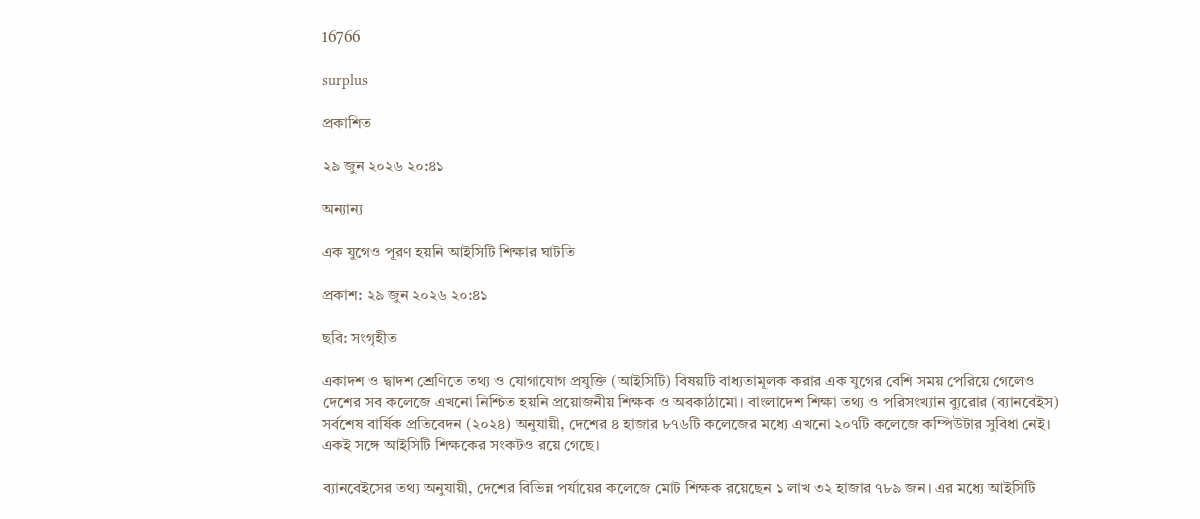16766

surplus

প্রকাশিত

২৯ জুন ২০২৬ ২০:৪১

অন্যান্য

এক যুগেও পূরণ হয়নি আইসিটি শিক্ষার ঘাটতি

প্রকাশ: ২৯ জুন ২০২৬ ২০:৪১

ছবি: সংগৃহীত

একাদশ ও দ্বাদশ শ্রেণিতে তথ্য ও যোগাযোগ প্রযুক্তি (আইসিটি) বিষয়টি বাধ্যতামূলক করার এক যুগের বেশি সময় পেরিয়ে গেলেও দেশের সব কলেজে এখনো নিশ্চিত হয়নি প্রয়োজনীয় শিক্ষক ও অবকাঠামো। বাংলাদেশ শিক্ষা তথ্য ও পরিসংখ্যান ব্যুরোর (ব্যানবেইস) সর্বশেষ বার্ষিক প্রতিবেদন (২০২৪) অনুযায়ী, দেশের ৪ হাজার ৮৭৬টি কলেজের মধ্যে এখনো ২০৭টি কলেজে কম্পিউটার সুবিধা নেই। একই সঙ্গে আইসিটি শিক্ষকের সংকটও রয়ে গেছে।

ব্যানবেইসের তথ্য অনুযায়ী, দেশের বিভিন্ন পর্যায়ের কলেজে মোট শিক্ষক রয়েছেন ১ লাখ ৩২ হাজার ৭৮৯ জন। এর মধ্যে আইসিটি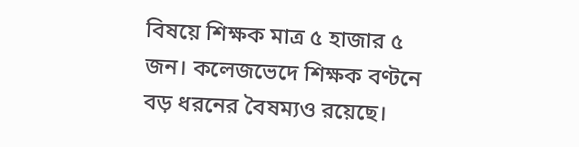বিষয়ে শিক্ষক মাত্র ৫ হাজার ৫ জন। কলেজভেদে শিক্ষক বণ্টনে বড় ধরনের বৈষম্যও রয়েছে।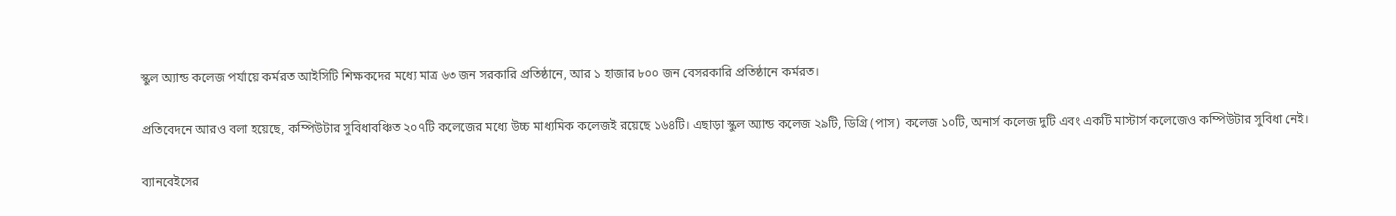স্কুল অ্যান্ড কলেজ পর্যায়ে কর্মরত আইসিটি শিক্ষকদের মধ্যে মাত্র ৬৩ জন সরকারি প্রতিষ্ঠানে, আর ১ হাজার ৮০০ জন বেসরকারি প্রতিষ্ঠানে কর্মরত।

প্রতিবেদনে আরও বলা হয়েছে, কম্পিউটার সুবিধাবঞ্চিত ২০৭টি কলেজের মধ্যে উচ্চ মাধ্যমিক কলেজই রয়েছে ১৬৪টি। এছাড়া স্কুল অ্যান্ড কলেজ ২৯টি, ডিগ্রি (পাস) কলেজ ১০টি, অনার্স কলেজ দুটি এবং একটি মাস্টার্স কলেজেও কম্পিউটার সুবিধা নেই।

ব্যানবেইসের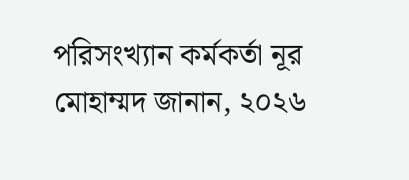পরিসংখ্যান কর্মকর্তা নূর মোহাম্মদ জানান, ২০২৬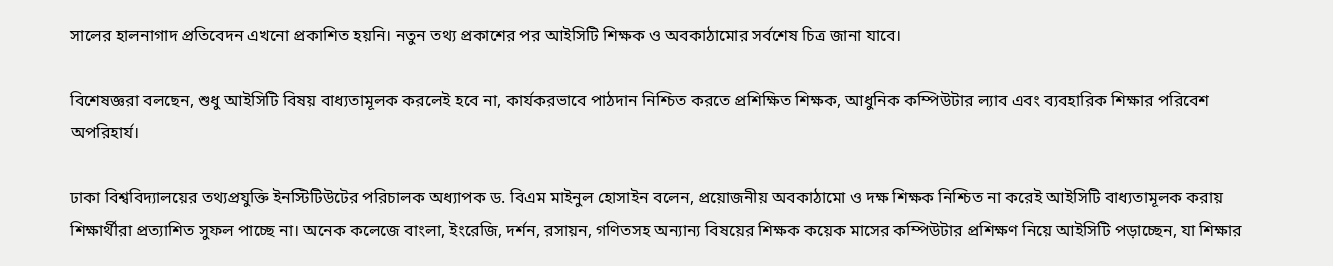সালের হালনাগাদ প্রতিবেদন এখনো প্রকাশিত হয়নি। নতুন তথ্য প্রকাশের পর আইসিটি শিক্ষক ও অবকাঠামোর সর্বশেষ চিত্র জানা যাবে।

বিশেষজ্ঞরা বলছেন, শুধু আইসিটি বিষয় বাধ্যতামূলক করলেই হবে না, কার্যকরভাবে পাঠদান নিশ্চিত করতে প্রশিক্ষিত শিক্ষক, আধুনিক কম্পিউটার ল্যাব এবং ব্যবহারিক শিক্ষার পরিবেশ অপরিহার্য।

ঢাকা বিশ্ববিদ্যালয়ের তথ্যপ্রযুক্তি ইনস্টিটিউটের পরিচালক অধ্যাপক ড. বিএম মাইনুল হোসাইন বলেন, প্রয়োজনীয় অবকাঠামো ও দক্ষ শিক্ষক নিশ্চিত না করেই আইসিটি বাধ্যতামূলক করায় শিক্ষার্থীরা প্রত্যাশিত সুফল পাচ্ছে না। অনেক কলেজে বাংলা, ইংরেজি, দর্শন, রসায়ন, গণিতসহ অন্যান্য বিষয়ের শিক্ষক কয়েক মাসের কম্পিউটার প্রশিক্ষণ নিয়ে আইসিটি পড়াচ্ছেন, যা শিক্ষার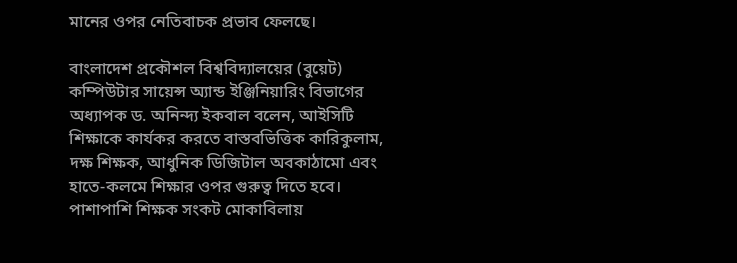মানের ওপর নেতিবাচক প্রভাব ফেলছে।

বাংলাদেশ প্রকৌশল বিশ্ববিদ্যালয়ের (বুয়েট) কম্পিউটার সায়েন্স অ্যান্ড ইঞ্জিনিয়ারিং বিভাগের অধ্যাপক ড. অনিন্দ্য ইকবাল বলেন, আইসিটি শিক্ষাকে কার্যকর করতে বাস্তবভিত্তিক কারিকুলাম, দক্ষ শিক্ষক, আধুনিক ডিজিটাল অবকাঠামো এবং হাতে-কলমে শিক্ষার ওপর গুরুত্ব দিতে হবে। পাশাপাশি শিক্ষক সংকট মোকাবিলায়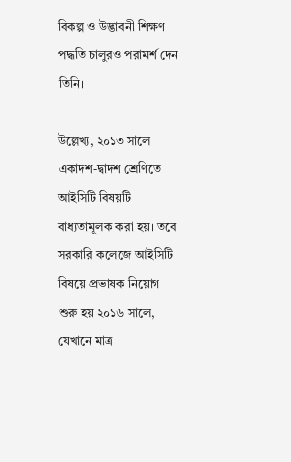বিকল্প ও উদ্ভাবনী শিক্ষণ পদ্ধতি চালুরও পরামর্শ দেন তিনি।

উল্লেখ্য, ২০১৩ সালে একাদশ-দ্বাদশ শ্রেণিতে আইসিটি বিষয়টি বাধ্যতামূলক করা হয়। তবে সরকারি কলেজে আইসিটি বিষয়ে প্রভাষক নিয়োগ শুরু হয় ২০১৬ সালে, যেখানে মাত্র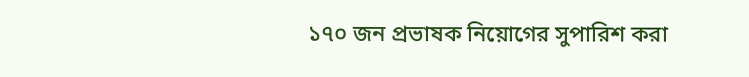১৭০ জন প্রভাষক নিয়োগের সুপারিশ করা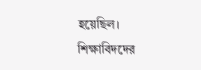হয়েছিল। শিক্ষাবিদদের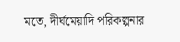মতে, দীর্ঘমেয়াদি পরিকল্পনার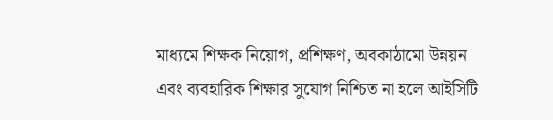মাধ্যমে শিক্ষক নিয়োগ, প্রশিক্ষণ, অবকাঠামো উন্নয়ন এবং ব্যবহারিক শিক্ষার সুযোগ নিশ্চিত না হলে আইসিটি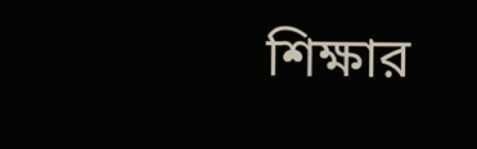শিক্ষার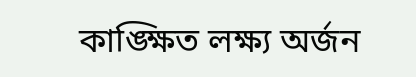কাঙ্ক্ষিত লক্ষ্য অর্জন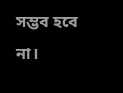সম্ভব হবে না।